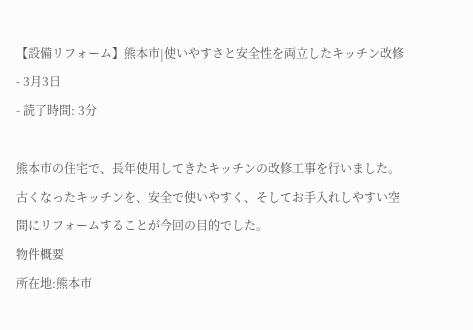【設備リフォーム】熊本市|使いやすさと安全性を両立したキッチン改修
- 3月3日
- 読了時間: 3分

熊本市の住宅で、長年使用してきたキッチンの改修工事を行いました。
古くなったキッチンを、安全で使いやすく、そしてお手入れしやすい空間にリフォームすることが今回の目的でした。
物件概要
所在地:熊本市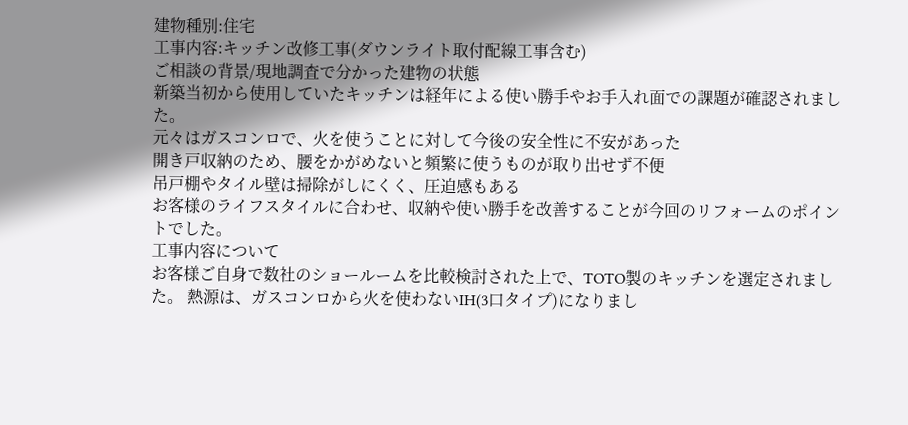建物種別:住宅
工事内容:キッチン改修工事(ダウンライト取付配線工事含む)
ご相談の背景/現地調査で分かった建物の状態
新築当初から使用していたキッチンは経年による使い勝手やお手入れ面での課題が確認されました。
元々はガスコンロで、火を使うことに対して今後の安全性に不安があった
開き戸収納のため、腰をかがめないと頻繁に使うものが取り出せず不便
吊戸棚やタイル壁は掃除がしにくく、圧迫感もある
お客様のライフスタイルに合わせ、収納や使い勝手を改善することが今回のリフォームのポイントでした。
工事内容について
お客様ご自身で数社のショールームを比較検討された上で、TOTO製のキッチンを選定されました。 熱源は、ガスコンロから火を使わないIH(3口タイプ)になりまし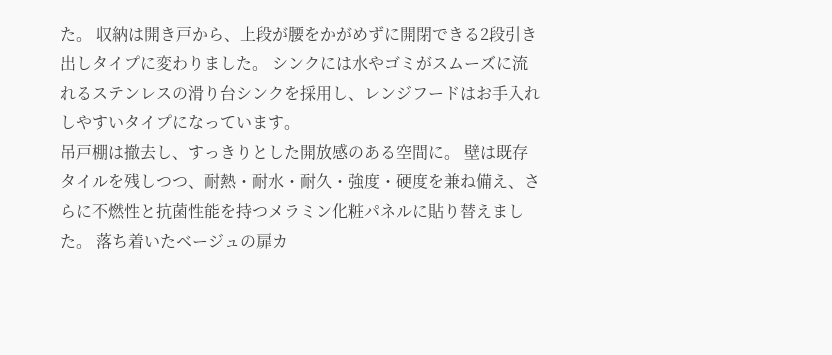た。 収納は開き戸から、上段が腰をかがめずに開閉できる2段引き出しタイプに変わりました。 シンクには水やゴミがスムーズに流れるステンレスの滑り台シンクを採用し、レンジフードはお手入れしやすいタイプになっています。
吊戸棚は撤去し、すっきりとした開放感のある空間に。 壁は既存タイルを残しつつ、耐熱・耐水・耐久・強度・硬度を兼ね備え、さらに不燃性と抗菌性能を持つメラミン化粧パネルに貼り替えました。 落ち着いたベージュの扉カ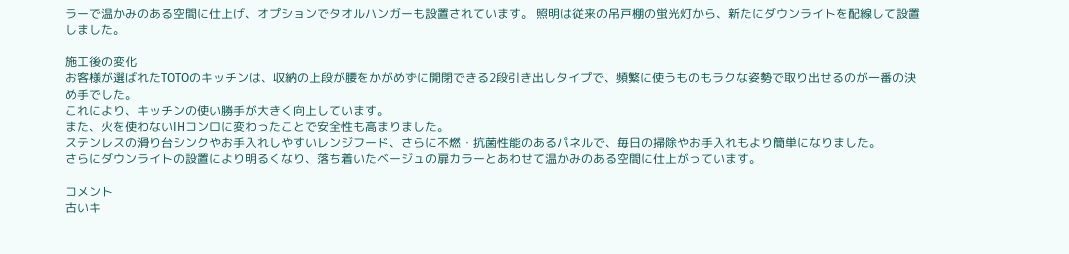ラーで温かみのある空間に仕上げ、オプションでタオルハンガーも設置されています。 照明は従来の吊戸棚の蛍光灯から、新たにダウンライトを配線して設置しました。

施工後の変化
お客様が選ばれたTOTOのキッチンは、収納の上段が腰をかがめずに開閉できる2段引き出しタイプで、頻繁に使うものもラクな姿勢で取り出せるのが一番の決め手でした。
これにより、キッチンの使い勝手が大きく向上しています。
また、火を使わないIHコンロに変わったことで安全性も高まりました。
ステンレスの滑り台シンクやお手入れしやすいレンジフード、さらに不燃・抗菌性能のあるパネルで、毎日の掃除やお手入れもより簡単になりました。
さらにダウンライトの設置により明るくなり、落ち着いたベージュの扉カラーとあわせて温かみのある空間に仕上がっています。

コメント
古いキ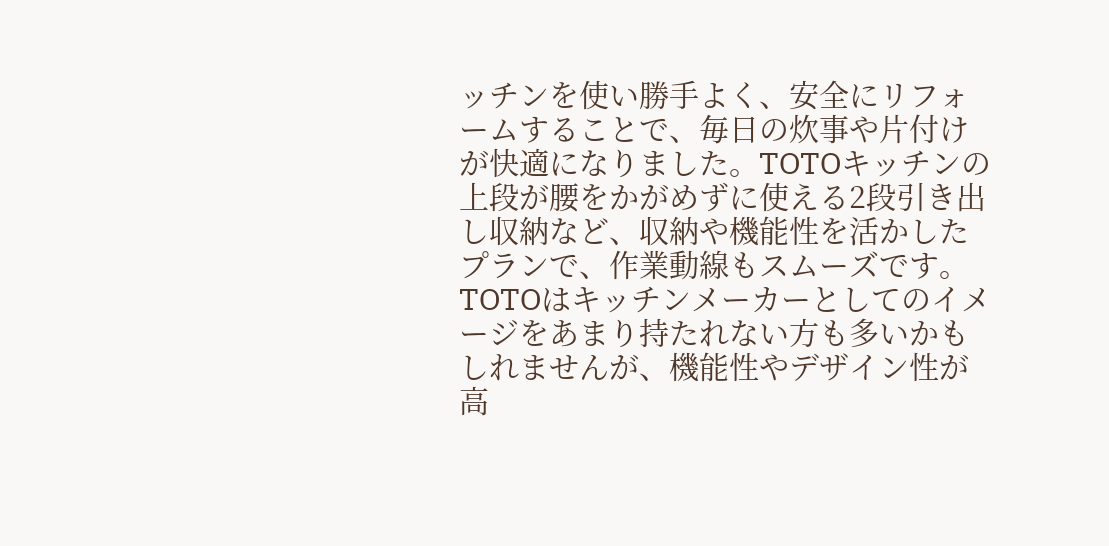ッチンを使い勝手よく、安全にリフォームすることで、毎日の炊事や片付けが快適になりました。TOTOキッチンの上段が腰をかがめずに使える2段引き出し収納など、収納や機能性を活かしたプランで、作業動線もスムーズです。
TOTOはキッチンメーカーとしてのイメージをあまり持たれない方も多いかもしれませんが、機能性やデザイン性が高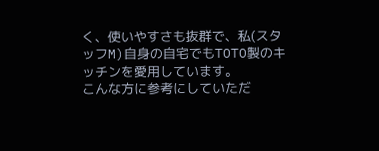く、使いやすさも抜群で、私(スタッフM)自身の自宅でもTOTO製のキッチンを愛用しています。
こんな方に参考にしていただ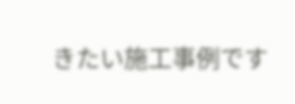きたい施工事例です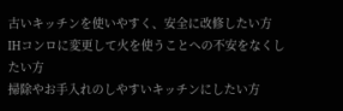古いキッチンを使いやすく、安全に改修したい方
IHコンロに変更して火を使うことへの不安をなくしたい方
掃除やお手入れのしやすいキッチンにしたい方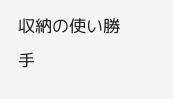収納の使い勝手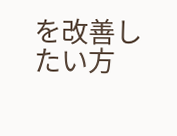を改善したい方